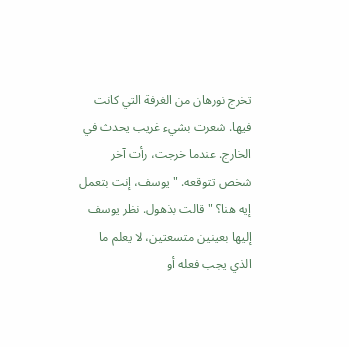تخرج نورهان من الغرفة التي كانت فيها. شعرت بشيء غريب يحدث في الخارج. عندما خرجت، رأت آخر شخص تتوقعه. "يوسف، إنت بتعمل إيه هنا؟ " قالت بذهول. نظر يوسف إليها بعينين متسعتين، لا يعلم ما الذي يجب فعله أو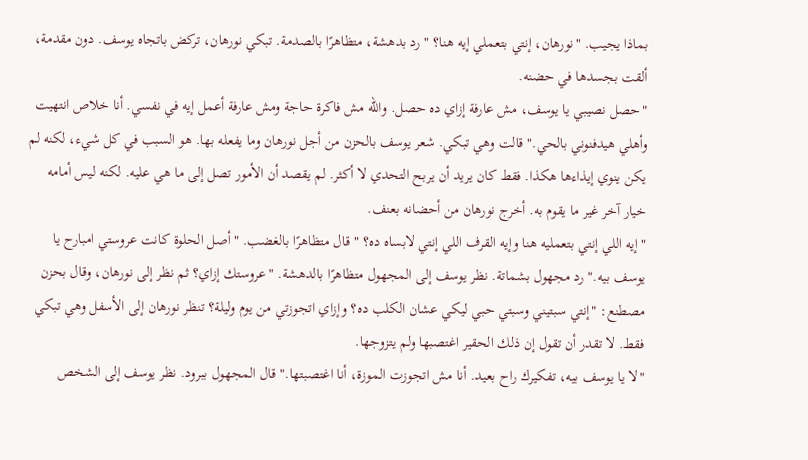بماذا يجيب. "نورهان، إنتي بتعملي إيه هنا؟ " رد بدهشة، متظاهرًا بالصدمة. تبكي نورهان، تركض باتجاه يوسف. دون مقدمة، ألقت بجسدها في حضنه.
"حصل نصيبي يا يوسف، مش عارفة إزاي ده حصل. والله مش فاكرة حاجة ومش عارفة أعمل إيه في نفسي. أنا خلاص انتهيت وأهلي هيدفنوني بالحي." قالت وهي تبكي. شعر يوسف بالحزن من أجل نورهان وما يفعله بها. هو السبب في كل شيء، لكنه لم يكن ينوي إيذاءها هكذا. فقط كان يريد أن يربح التحدي لا أكثر. لم يقصد أن الأمور تصل إلى ما هي عليه. لكنه ليس أمامه خيار آخر غير ما يقوم به. أخرج نورهان من أحضانه بعنف.
"إيه اللي إنتي بتعمليه هنا وإيه القرف اللي إنتي لابساه ده؟ " قال متظاهرًا بالغضب. "أصل الحلوة كانت عروستي امبارح يا يوسف بيه." رد مجهول بشماتة. نظر يوسف إلى المجهول متظاهرًا بالدهشة. "عروستك إزاي؟ ثم نظر إلى نورهان، وقال بحزن مصطنع: "إنتي سبتيني وسبتي حبي ليكي عشان الكلب ده؟ وإزاي اتجوزتي من يوم وليلة؟ تنظر نورهان إلى الأسفل وهي تبكي فقط. لا تقدر أن تقول إن ذلك الحقير اغتصبها ولم يتزوجها.
"لا يا يوسف بيه، تفكيرك راح بعيد. أنا مش اتجوزت الموزة، أنا اغتصبتها." قال المجهول ببرود. نظر يوسف إلى الشخص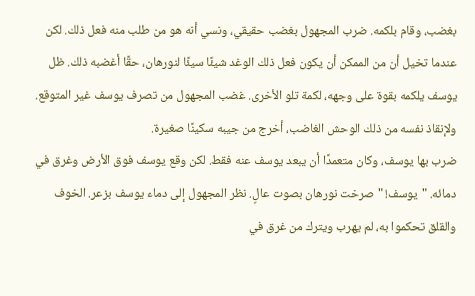بغضب، وقام بلكمه. ضرب المجهول بغضب حقيقي، ونسي أنه هو من طلب منه فعل ذلك. لكن عندما تخيل أن من الممكن أن يكون فعل ذلك الوغد شيئًا سيئًا لنورهان، حقًا أغضبه ذلك. ظل يوسف يلكمه بقوة على وجهه، لكمة تلو الأخرى. غضب المجهول من تصرف يوسف غير المتوقع. ولإنقاذ نفسه من ذلك الوحش الغاضب، أخرج من جيبه سكينًا صغيرة.
ضرب بها يوسف، وكان متعمدًا أن يبعد يوسف عنه فقط. لكن وقع يوسف فوق الأرض وغرق في دمائه. "يوسف! " صرخت نورهان بصوت عالٍ. نظر المجهول إلى دماء يوسف بزعر. الخوف والقلق تحكموا به، لم يهرب ويترك من غرق في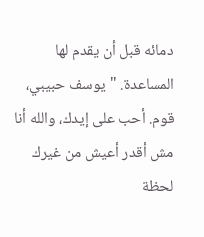دمائه قبل أن يقدم لها المساعدة. "يوسف حبيبي، قوم. أحب على إيدك، والله أنا مش أقدر أعيش من غيرك لحظة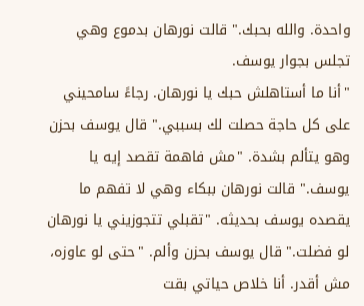واحدة. والله بحبك." قالت نورهان بدموع وهي تجلس بجوار يوسف.
"أنا ما أستاهلش حبك يا نورهان. رجاءً سامحيني على كل حاجة حصلت لك بسببي." قال يوسف بحزن وهو يتألم بشدة. "مش فاهمة تقصد إيه يا يوسف." قالت نورهان ببكاء وهي لا تفهم ما يقصده يوسف بحديثه. "تقبلي تتجوزيني يا نورهان لو فضلت." قال يوسف بحزن وألم. "حتى لو عاوزه، مش أقدر. أنا خلاص حياتي بقت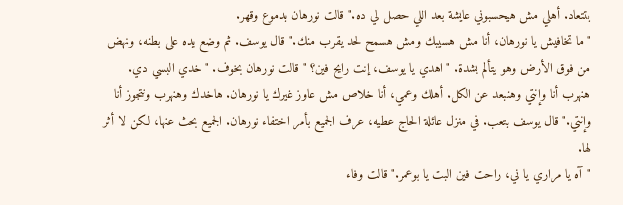بتتعاد. أهلي مش هيحسبوني عايشة بعد اللي حصل لي ده." قالت نورهان بدموع وقهر.
"ما تخافيش يا نورهان، أنا مش هسيبك ومش هسمح لحد يقرب منك." قال يوسف. ثم وضع يده على بطنه، ونهض من فوق الأرض وهو يتألم بشدة. "اهدي يا يوسف، إنت رايح فين؟ " قالت نورهان بخوف. "خدي البسي دي. هنهرب أنا وإنتي وهنبعد عن الكل. أهلك وعمي، أنا خلاص مش عاوز غيرك يا نورهان. هاخدك وهنهرب ونتجوز أنا وإنتي." قال يوسف بتعب. في منزل عائلة الحاج عطيه، عرف الجميع بأمر اختفاء نورهان. الجميع بحث عنها، لكن لا أثر لها.
"آه يا مراري يا ني، راحت فين البت يا بوعمر." قالت وفاء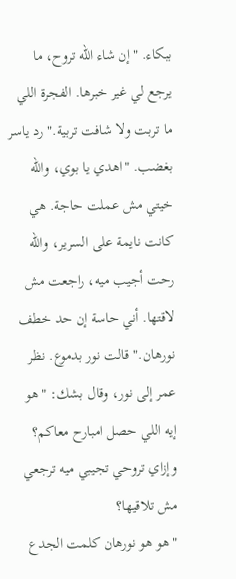ببكاء. "إن شاء الله تروح، ما يرجع لي غير خبرها. الفجرة اللي ما تربت ولا شافت تربية." رد ياسر بغضب. "اهدي يا بوي، والله خيتي مش عملت حاجة. هي كانت نايمة على السرير، والله رحت أجيب ميه، راجعت مش لاقتها. أني حاسة إن حد خطف نورهان." قالت نور بدموع. نظر عمر إلى نور، وقال بشك: "هو إيه اللي حصل امبارح معاكم؟ وإزاي تروحي تجيبي ميه ترجعي مش تلاقيها؟
"هو هو نورهان كلمت الجدع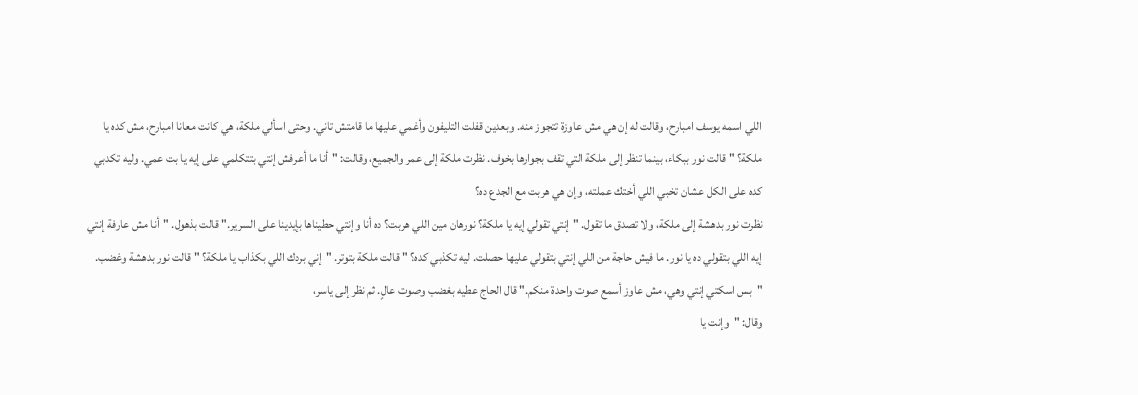اللي اسمه يوسف امبارح، وقالت له إن هي مش عاوزة تتجوز منه. وبعدين قفلت التليفون وأغمي عليها ما قامتش تاني. وحتى اسألي ملكة، هي كانت معانا امبارح، مش كده يا ملكة؟ " قالت نور ببكاء، بينما تنظر إلى ملكة التي تقف بجوارها بخوف. نظرت ملكة إلى عمر والجميع، وقالت: "أنا ما أعرفش إنتي بتتكلمي على إيه يا بت عمي. وليه تكدبي كده على الكل عشان تخبي اللي أختك عملته، وإن هي هربت مع الجدع ده؟
نظرت نور بدهشة إلى ملكة، ولا تصدق ما تقول. "إنتي تقولي إيه يا ملكة؟ نورهان مين اللي هربت؟ ده أنا وإنتي حطيناها بإيدينا على السرير." قالت بذهول. "أنا مش عارفة إنتي إيه اللي بتقولي ده يا نور. ما فيش حاجة من اللي إنتي بتقولي عليها حصلت. ليه تكذبي كده؟ " قالت ملكة بتوتر. "إني بردك اللي بكذاب يا ملكة؟ " قالت نور بدهشة وغضب. "بس اسكتي إنتي وهي، مش عاوز أسمع صوت واحدة منكم." قال الحاج عطيه بغضب وصوت عالٍ. ثم نظر إلى ياسر،
وقال: "وإنت يا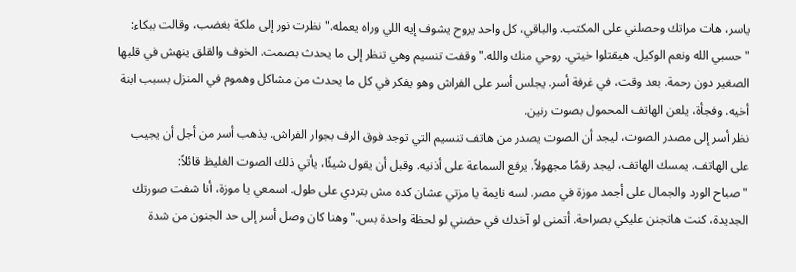ياسر، هات مراتك وحصلني على المكتب. والباقي، كل واحد يروح يشوف إيه اللي وراه يعمله." نظرت نور إلى ملكة بغضب، وقالت ببكاء: "حسبي الله ونعم الوكيل. هيقتلوا خيتي. روحي منك والله." وقفت تنسيم وهي تنظر إلى ما يحدث بصمت. الخوف والقلق ينهش في قلبها الصغير دون رحمة. بعد وقت، في غرفة أسر. يجلس أسر على الفراش وهو يفكر في كل ما يحدث من مشاكل وهموم في المنزل بسبب ابنة أخيه. وفجأة، يلعن الهاتف المحمول بصوت رنين.
نظر أسر إلى مصدر الصوت، ليجد أن الصوت يصدر من هاتف تنسيم التي توجد فوق الرف بجوار الفراش. يذهب أسر من أجل أن يجيب على الهاتف. يمسك الهاتف، ليجد رقمًا مجهولاً. يرفع السماعة على أذنيه. وقبل أن يقول شيئًا، يأتي ذلك الصوت الغليظ قائلاً:
"صباح الورد والجمال على أجمد موزة في مصر. لسه نايمة يا مزتي عشان كده مش بتردي على طول. اسمعي يا موزة، أنا شفت صورتك الجديدة، كنت هاتجنن عليكي بصراحة. أتمنى لو آخدك في حضني لو لحظة واحدة بس." وهنا كان وصل أسر إلى حد الجنون من شدة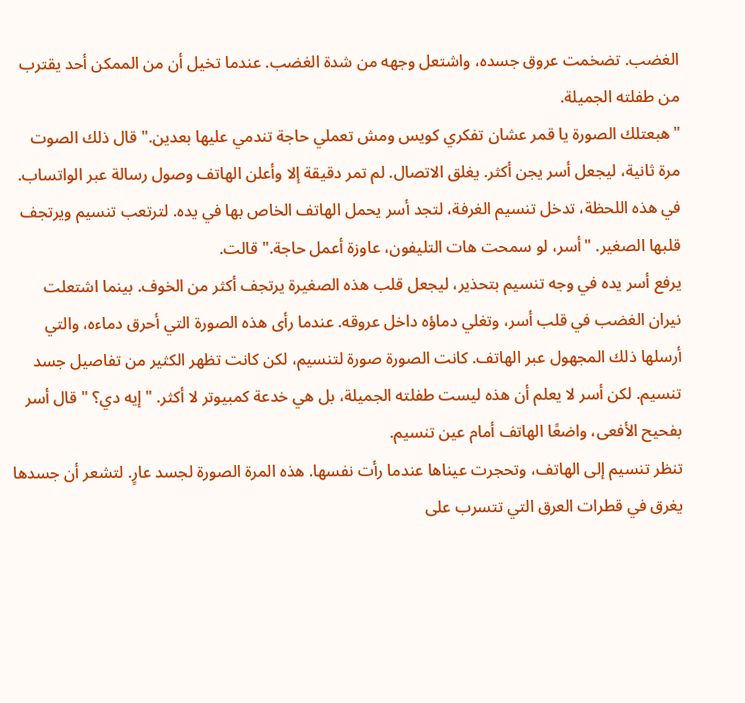الغضب. تضخمت عروق جسده، واشتعل وجهه من شدة الغضب. عندما تخيل أن من الممكن أحد يقترب من طفلته الجميلة.
"هبعتلك الصورة يا قمر عشان تفكري كويس ومش تعملي حاجة تندمي عليها بعدين." قال ذلك الصوت مرة ثانية، ليجعل أسر يجن أكثر. يغلق الاتصال. لم تمر دقيقة إلا وأعلن الهاتف وصول رسالة عبر الواتساب. في هذه اللحظة، تدخل تنسيم الغرفة، لتجد أسر يحمل الهاتف الخاص بها في يده. لترتعب تنسيم ويرتجف قلبها الصغير. "أسر، لو سمحت هات التليفون، عاوزة أعمل حاجة." قالت.
يرفع أسر يده في وجه تنسيم بتحذير، ليجعل قلب هذه الصغيرة يرتجف أكثر من الخوف. بينما اشتعلت نيران الغضب في قلب أسر، وتغلي دماؤه داخل عروقه. عندما رأى هذه الصورة التي أحرق دماءه، والتي أرسلها ذلك المجهول عبر الهاتف. كانت الصورة صورة لتنسيم، لكن كانت تظهر الكثير من تفاصيل جسد تنسيم. لكن أسر لا يعلم أن هذه ليست طفلته الجميلة، بل هي خدعة كمبيوتر لا أكثر. "إيه دي؟ " قال أسر بفحيح الأفعى، واضعًا الهاتف أمام عين تنسيم.
تنظر تنسيم إلى الهاتف، وتحجرت عيناها عندما رأت نفسها. هذه المرة الصورة لجسد عارٍ. لتشعر أن جسدها يغرق في قطرات العرق التي تتسرب على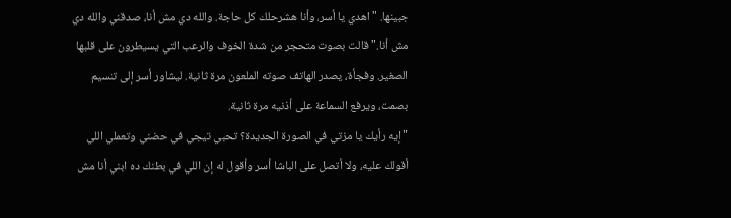جبينها. "اهدي يا أسر، وأنا هشرحلك كل حاجة. والله دي مش أنا، صدقني والله دي مش أنا." قالت بصوت متحجر من شدة الخوف والرعب التي يسيطرون على قلبها الصغير. وفجأة، يصدر الهاتف صوته الملعون مرة ثانية. ليشاور أسر إلى تنسيم بصمت، ويرفع السماعة على أذنيه مرة ثانية.
"إيه رأيك يا مزتي في الصورة الجديدة؟ تحبي تيجي في حضني وتعملي اللي أقولك عليه، ولا أتصل على الباشا أسر وأقول له إن اللي في بطنك ده ابني أنا مش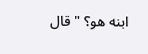ابنه هو؟ " قال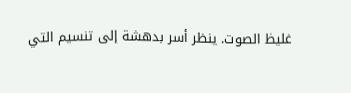غليظ الصوت. ينظر أسر بدهشة إلى تنسيم التي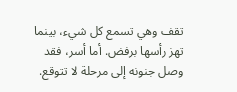تقف وهي تسمع كل شيء، بينما تهز رأسها برفض. أما أسر، فقد وصل جنونه إلى مرحلة لا تتوقع.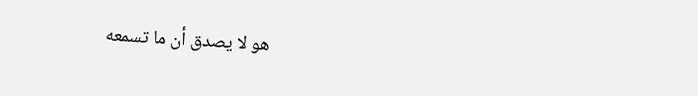هو لا يصدق أن ما تسمعه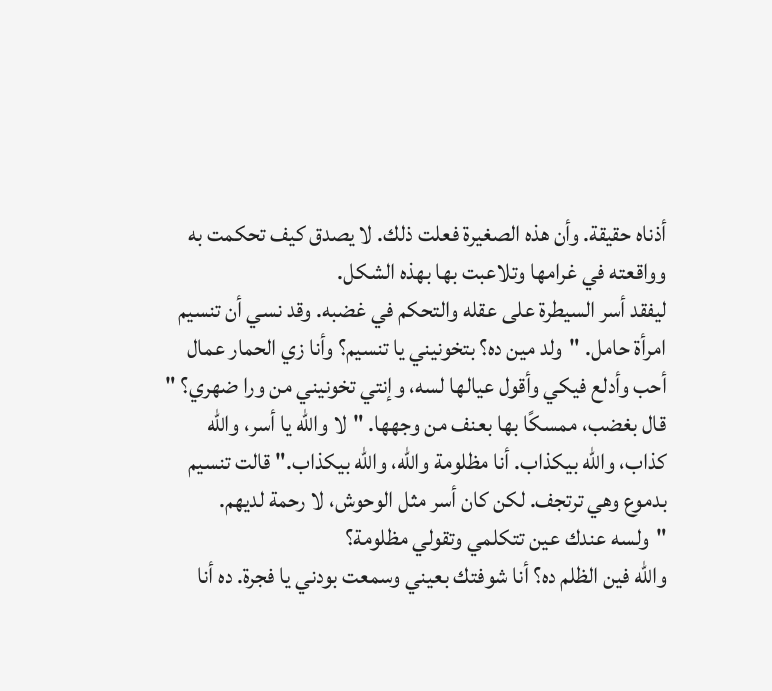أذناه حقيقة. وأن هذه الصغيرة فعلت ذلك. لا يصدق كيف تحكمت به وواقعته في غرامها وتلاعبت بها بهذه الشكل.
ليفقد أسر السيطرة على عقله والتحكم في غضبه. وقد نسي أن تنسيم امرأة حامل. "ولد مين ده؟ بتخونيني يا تنسيم؟ وأنا زي الحمار عمال أحب وأدلع فيكي وأقول عيالها لسه، وإنتي تخونيني من ورا ضهري؟ " قال بغضب، ممسكًا بها بعنف من وجهها. "لا والله يا أسر، والله كذاب، والله بيكذاب. أنا مظلومة والله، والله بيكذاب." قالت تنسيم بدموع وهي ترتجف. لكن كان أسر مثل الوحوش، لا رحمة لديهم. "ولسه عندك عين تتكلمي وتقولي مظلومة؟
والله فين الظلم ده؟ أنا شوفتك بعيني وسمعت بودني يا فجرة. ده أنا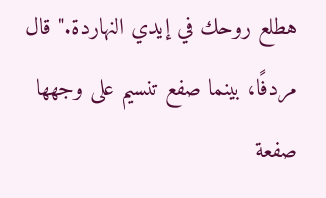هطلع روحك في إيدي النهاردة." قال مردفًا، بينما صفع تنسيم على وجهها صفعة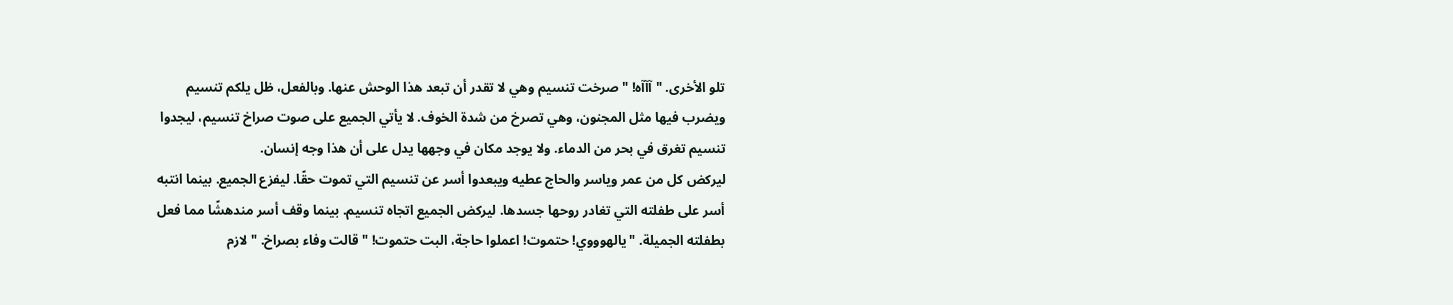تلو الأخرى. "آآآه! " صرخت تنسيم وهي لا تقدر أن تبعد هذا الوحش عنها. وبالفعل، ظل يلكم تنسيم ويضرب فيها مثل المجنون، وهي تصرخ من شدة الخوف. لا يأتي الجميع على صوت صراخ تنسيم، ليجدوا تنسيم تغرق في بحر من الدماء. ولا يوجد مكان في وجهها يدل على أن هذا وجه إنسان.
ليركض كل من عمر وياسر والحاج عطيه ويبعدوا أسر عن تنسيم التي تموت حقًا. ليفزع الجميع. بينما انتبه أسر على طفلته التي تغادر روحها جسدها. ليركض الجميع اتجاه تنسيم. بينما وقف أسر مندهشًا مما فعل بطفلته الجميلة. "يالهوووي! حتموت! اعملوا حاجة، البت حتموت! " قالت وفاء بصراخ. "لازم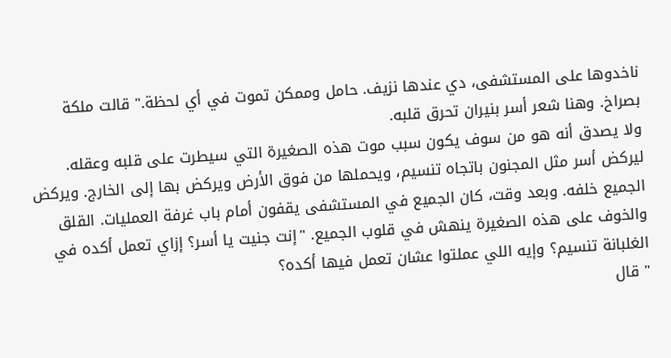ناخدوها على المستشفى، دي عندها نزيف. حامل وممكن تموت في أي لحظة." قالت ملكة بصراخ. وهنا شعر أسر بنيران تحرق قلبه.
ولا يصدق أنه هو من سوف يكون سبب موت هذه الصغيرة التي سيطرت على قلبه وعقله. ليركض أسر مثل المجنون باتجاه تنسيم، ويحملها من فوق الأرض ويركض بها إلى الخارج. ويركض الجميع خلفه. وبعد وقت، كان الجميع في المستشفى يقفون أمام باب غرفة العمليات. القلق والخوف على هذه الصغيرة ينهش في قلوب الجميع. "إنت جنيت يا أسر؟ إزاي تعمل أكده في الغلبانة تنسيم؟ وإيه اللي عملتوا عشان تعمل فيها أكده؟
" قال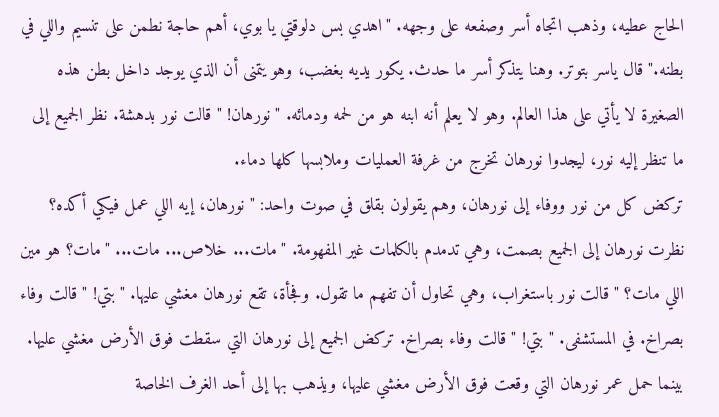الحاج عطيه، وذهب اتجاه أسر وصفعه على وجهه. "اهدي بس دلوقتي يا بوي، أهم حاجة نطمن على تنسيم واللي في بطنه." قال ياسر بتوتر. وهنا يتذكر أسر ما حدث. يكور يديه بغضب، وهو يتمنى أن الذي يوجد داخل بطن هذه الصغيرة لا يأتي على هذا العالم. وهو لا يعلم أنه ابنه هو من لحمه ودمائه. "نورهان! " قالت نور بدهشة. نظر الجميع إلى ما تنظر إليه نور، ليجدوا نورهان تخرج من غرفة العمليات وملابسها كلها دماء.
تركض كل من نور ووفاء إلى نورهان، وهم يقولون بقلق في صوت واحد: "نورهان، إيه اللي عمل فيكي أكده؟ نظرت نورهان إلى الجميع بصمت، وهي تدمدم بالكلمات غير المفهومة. "مات... خلاص... مات... "مات؟ هو مين اللي مات؟ " قالت نور باستغراب، وهي تحاول أن تفهم ما تقول. وفجأة، تقع نورهان مغشي عليها. "بتي! " قالت وفاء بصراخ. في المستشفى. "بتي! " قالت وفاء بصراخ. تركض الجميع إلى نورهان التي سقطت فوق الأرض مغشي عليها.
بينما حمل عمر نورهان التي وقعت فوق الأرض مغشي عليها، ويذهب بها إلى أحد الغرف الخاصة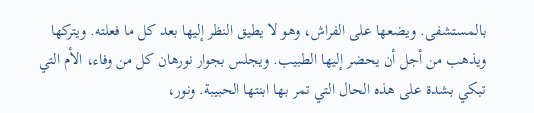بالمستشفى. ويضعها على الفراش، وهو لا يطيق النظر إليها بعد كل ما فعلته. ويتركها ويذهب من أجل أن يحضر إليها الطبيب. ويجلس بجوار نورهان كل من وفاء، الأم التي تبكي بشدة على هذه الحال التي تمر بها ابنتها الحبيبة. ونور،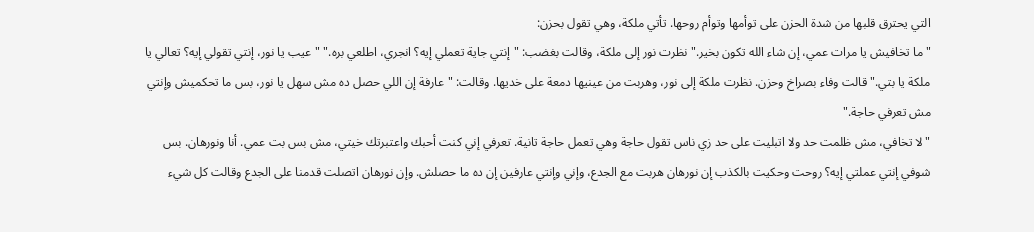التي يحترق قلبها من شدة الحزن على توأمها وتوأم روحها. تأتي ملكة، وهي تقول بحزن:
"ما تخافيش يا مرات عمي، إن شاء الله تكون بخير." نظرت نور إلى ملكة، وقالت بغضب: "إنتي جاية تعملي إيه؟ انجري، اطلعي بره." "عيب يا نور، إنتي تقولي إيه؟ تعالي يا ملكة يا بتي." قالت وفاء بصراخ وحزن. نظرت ملكة إلى نور، وهربت من عينيها دمعة على خديها. وقالت: "عارفة إن اللي حصل ده مش سهل يا نور، بس ما تحكميش وإنتي مش تعرفي حاجة."
"لا تخافي، مش ظلمت حد ولا اتبليت على حد زي ناس تقول حاجة وهي تعمل حاجة تانية. تعرفي إني كنت أحبك واعتبرتك خيتي، مش بس بت عمي. أنا ونورهان. بس شوفي إنتي عملتي إيه؟ روحت وحكيت بالكذب إن نورهان هربت مع الجدع، وإني وإنتي عارفين إن ده ما حصلش. وإن نورهان اتصلت قدمنا على الجدع وقالت كل شيء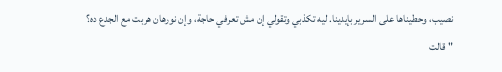نصيب، وحطيناها على السرير بإيدينا. ليه تكذبي وتقولي إن مش تعرفي حاجة، وإن نورهان هربت مع الجدع ده؟
" قالت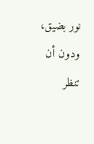نور بضيق، ودون أن تنظر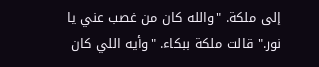إلى ملكة. "والله كان من غصب عني يا نور." قالت ملكة ببكاء. "وأيه اللي كان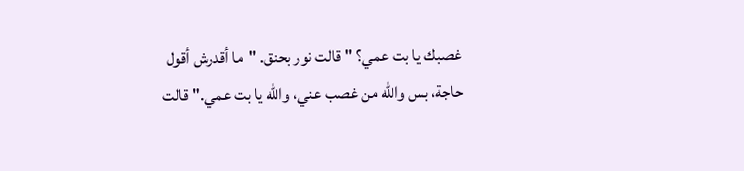غصبك يا بت عمي؟ " قالت نور بحنق. "ما أقدرش أقول حاجة، بس والله من غصب عني، والله يا بت عمي." قالت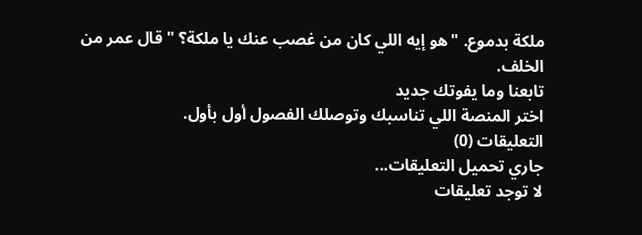ملكة بدموع. "هو إيه اللي كان من غصب عنك يا ملكة؟ " قال عمر من الخلف.
تابعنا وما يفوتك جديد
اختر المنصة اللي تناسبك وتوصلك الفصول أول بأول.
التعليقات (0)
جاري تحميل التعليقات...
لا توجد تعليقات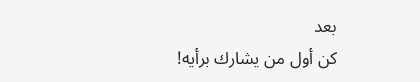بعد
كن أول من يشارك برأيه!